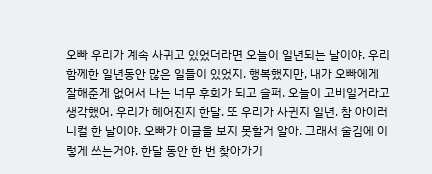오빠 우리가 계속 사귀고 있었더라면 오늘이 일년되는 날이야. 우리 함께한 일년동안 많은 일들이 있었지. 행복했지만, 내가 오빠에게 잘해준게 없어서 나는 너무 후회가 되고 슬퍼. 오늘이 고비일거라고 생각했어. 우리가 헤어진지 한달. 또 우리가 사귄지 일년. 참 아이러니컬 한 날이야. 오빠가 이글을 보지 못할거 알아. 그래서 술김에 이렇게 쓰는거야. 한달 동안 한 번 찾아가기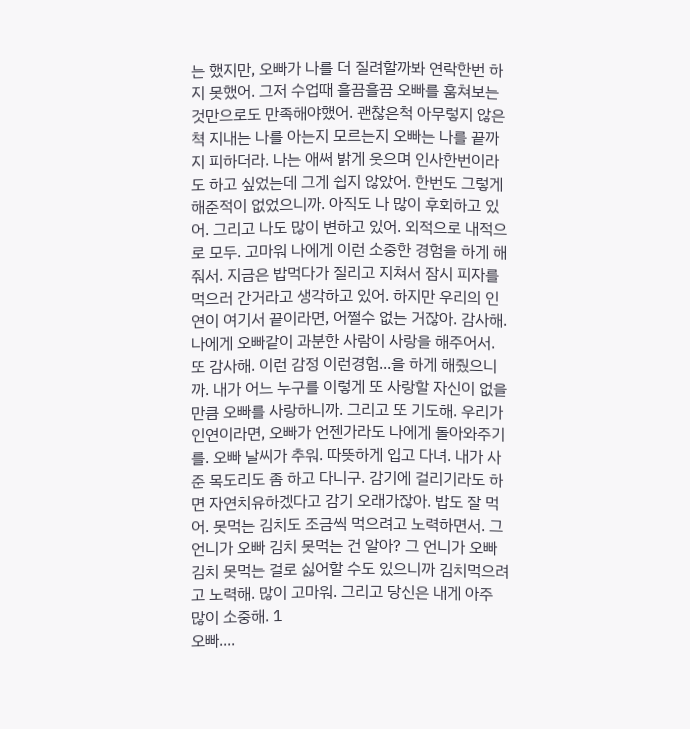는 했지만, 오빠가 나를 더 질려할까봐 연락한번 하지 못했어. 그저 수업때 흘끔흘끔 오빠를 훔쳐보는 것만으로도 만족해야했어. 괜찮은척 아무렇지 않은쳑 지내는 나를 아는지 모르는지 오빠는 나를 끝까지 피하더라. 나는 애써 밝게 웃으며 인사한번이라도 하고 싶었는데 그게 쉽지 않았어. 한번도 그렇게 해준적이 없었으니까. 아직도 나 많이 후회하고 있어. 그리고 나도 많이 변하고 있어. 외적으로 내적으로 모두. 고마워 나에게 이런 소중한 경험을 하게 해줘서. 지금은 밥먹다가 질리고 지쳐서 잠시 피자를 먹으러 간거라고 생각하고 있어. 하지만 우리의 인연이 여기서 끝이라면, 어쩔수 없는 거잖아. 감사해. 나에게 오빠같이 과분한 사람이 사랑을 해주어서. 또 감사해. 이런 감정 이런경험...을 하게 해줬으니까. 내가 어느 누구를 이렇게 또 사랑할 자신이 없을만큼 오빠를 사랑하니까. 그리고 또 기도해. 우리가 인연이라면, 오빠가 언젠가라도 나에게 돌아와주기를. 오빠 날씨가 추워. 따뜻하게 입고 다녀. 내가 사준 목도리도 좀 하고 다니구. 감기에 걸리기라도 하면 자연치유하겠다고 감기 오래가잖아. 밥도 잘 먹어. 못먹는 김치도 조금씩 먹으려고 노력하면서. 그 언니가 오빠 김치 못먹는 건 알아? 그 언니가 오빠 김치 못먹는 걸로 싫어할 수도 있으니까 김치먹으려고 노력해. 많이 고마워. 그리고 당신은 내게 아주 많이 소중해. 1
오빠....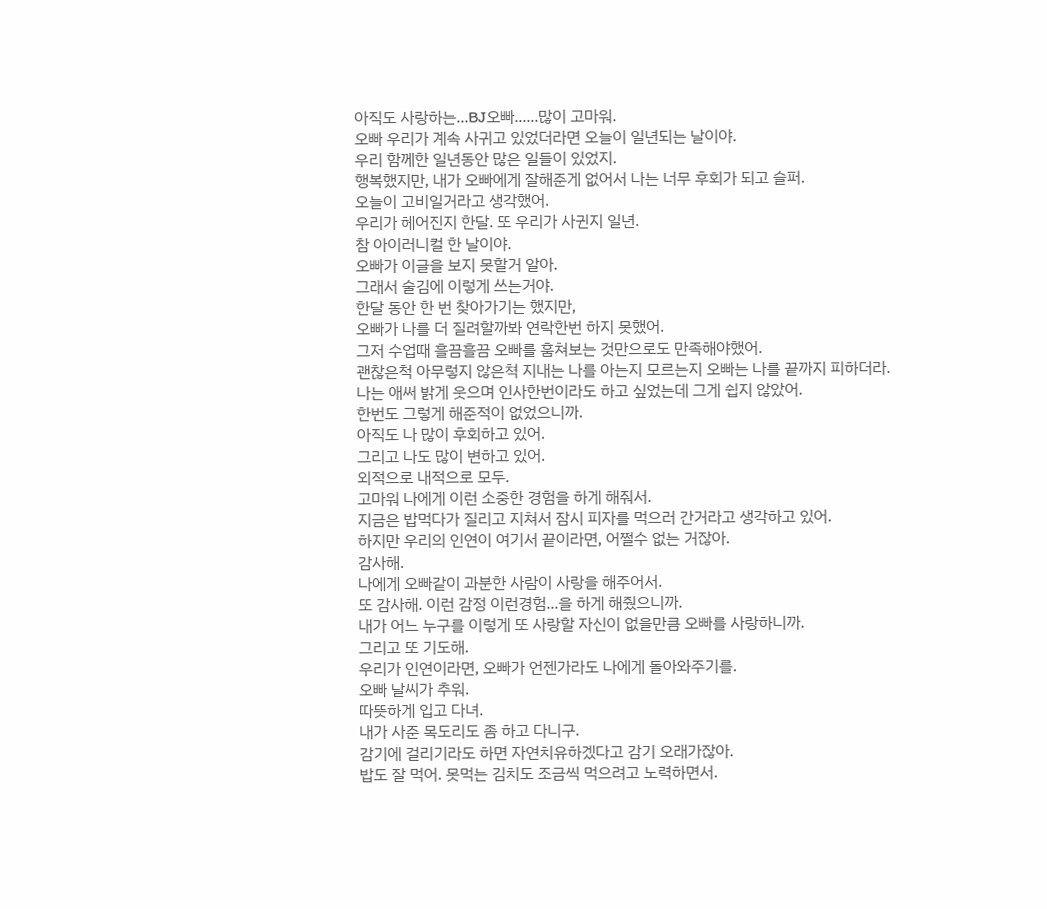아직도 사랑하는...BJ오빠......많이 고마워.
오빠 우리가 계속 사귀고 있었더라면 오늘이 일년되는 날이야.
우리 함께한 일년동안 많은 일들이 있었지.
행복했지만, 내가 오빠에게 잘해준게 없어서 나는 너무 후회가 되고 슬퍼.
오늘이 고비일거라고 생각했어.
우리가 헤어진지 한달. 또 우리가 사귄지 일년.
참 아이러니컬 한 날이야.
오빠가 이글을 보지 못할거 알아.
그래서 술김에 이렇게 쓰는거야.
한달 동안 한 번 찾아가기는 했지만,
오빠가 나를 더 질려할까봐 연락한번 하지 못했어.
그저 수업때 흘끔흘끔 오빠를 훔쳐보는 것만으로도 만족해야했어.
괜찮은척 아무렇지 않은쳑 지내는 나를 아는지 모르는지 오빠는 나를 끝까지 피하더라.
나는 애써 밝게 웃으며 인사한번이라도 하고 싶었는데 그게 쉽지 않았어.
한번도 그렇게 해준적이 없었으니까.
아직도 나 많이 후회하고 있어.
그리고 나도 많이 변하고 있어.
외적으로 내적으로 모두.
고마워 나에게 이런 소중한 경험을 하게 해줘서.
지금은 밥먹다가 질리고 지쳐서 잠시 피자를 먹으러 간거라고 생각하고 있어.
하지만 우리의 인연이 여기서 끝이라면, 어쩔수 없는 거잖아.
감사해.
나에게 오빠같이 과분한 사람이 사랑을 해주어서.
또 감사해. 이런 감정 이런경험...을 하게 해줬으니까.
내가 어느 누구를 이렇게 또 사랑할 자신이 없을만큼 오빠를 사랑하니까.
그리고 또 기도해.
우리가 인연이라면, 오빠가 언젠가라도 나에게 돌아와주기를.
오빠 날씨가 추워.
따뜻하게 입고 다녀.
내가 사준 목도리도 좀 하고 다니구.
감기에 걸리기라도 하면 자연치유하겠다고 감기 오래가잖아.
밥도 잘 먹어. 못먹는 김치도 조금씩 먹으려고 노력하면서.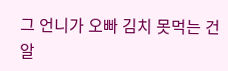그 언니가 오빠 김치 못먹는 건 알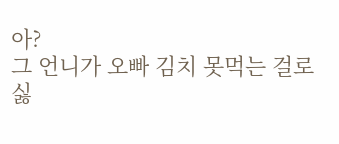아?
그 언니가 오빠 김치 못먹는 걸로 싫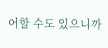어할 수도 있으니까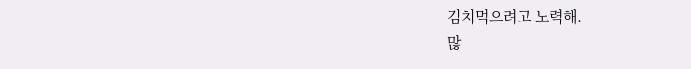김치먹으려고 노력해.
많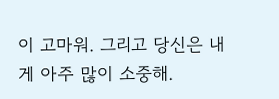이 고마워. 그리고 당신은 내게 아주 많이 소중해.